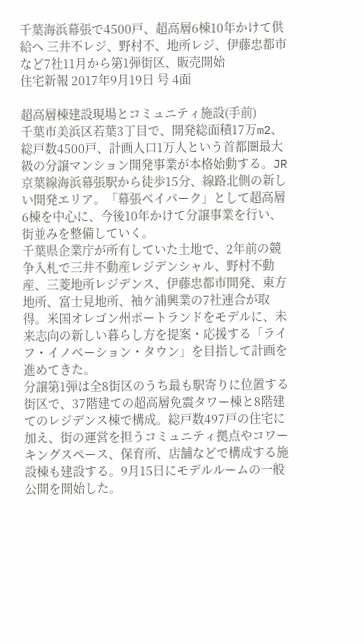千葉海浜幕張で4500戸、超高層6棟10年かけて供給へ 三井不レジ、野村不、地所レジ、伊藤忠都市など7社11月から第1弾街区、販売開始
住宅新報 2017年9月19日 号 4面

超高層棟建設現場とコミュニティ施設(手前)
千葉市美浜区若葉3丁目で、開発総面積17万m2、総戸数4500戸、計画人口1万人という首都圏最大級の分譲マンション開発事業が本格始動する。JR京葉線海浜幕張駅から徒歩15分、線路北側の新しい開発エリア。「幕張ベイパーク」として超高層6棟を中心に、今後10年かけて分譲事業を行い、街並みを整備していく。
千葉県企業庁が所有していた土地で、2年前の競争入札で三井不動産レジデンシャル、野村不動産、三菱地所レジデンス、伊藤忠都市開発、東方地所、富士見地所、袖ケ浦興業の7社連合が取得。米国オレゴン州ポートランドをモデルに、未来志向の新しい暮らし方を提案・応援する「ライフ・イノベーション・タウン」を目指して計画を進めてきた。
分譲第1弾は全8街区のうち最も駅寄りに位置する街区で、37階建ての超高層免震タワー棟と8階建てのレジデンス棟で構成。総戸数497戸の住宅に加え、街の運営を担うコミュニティ拠点やコワーキングスペース、保育所、店舗などで構成する施設棟も建設する。9月15日にモデルルームの一般公開を開始した。